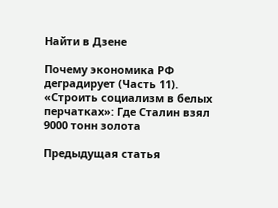Найти в Дзене

Почему экономика РФ деградирует (Часть 11). «Строить социализм в белых перчатках»: Где Сталин взял 9000 тонн золота

Предыдущая статья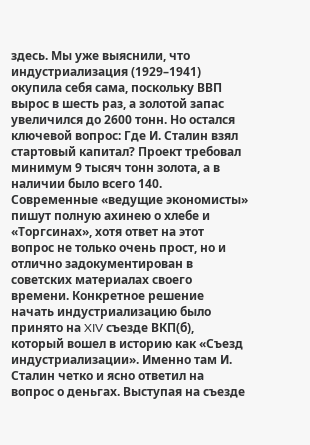здесь. Мы уже выяснили, что индустриализация (1929–1941) окупила себя сама, поскольку ВВП вырос в шесть раз, а золотой запас увеличился до 2600 тонн. Но остался ключевой вопрос: Где И. Сталин взял стартовый капитал? Проект требовал минимум 9 тысяч тонн золота, а в наличии было всего 140. Современные «ведущие экономисты» пишут полную ахинею о хлебе и «Торгсинах», хотя ответ на этот вопрос не только очень прост, но и отлично задокументирован в советских материалах своего времени. Конкретное решение начать индустриализацию было принято на XIV съезде ВКП(б), который вошел в историю как «Съезд индустриализации». Именно там И. Сталин четко и ясно ответил на вопрос о деньгах. Выступая на съезде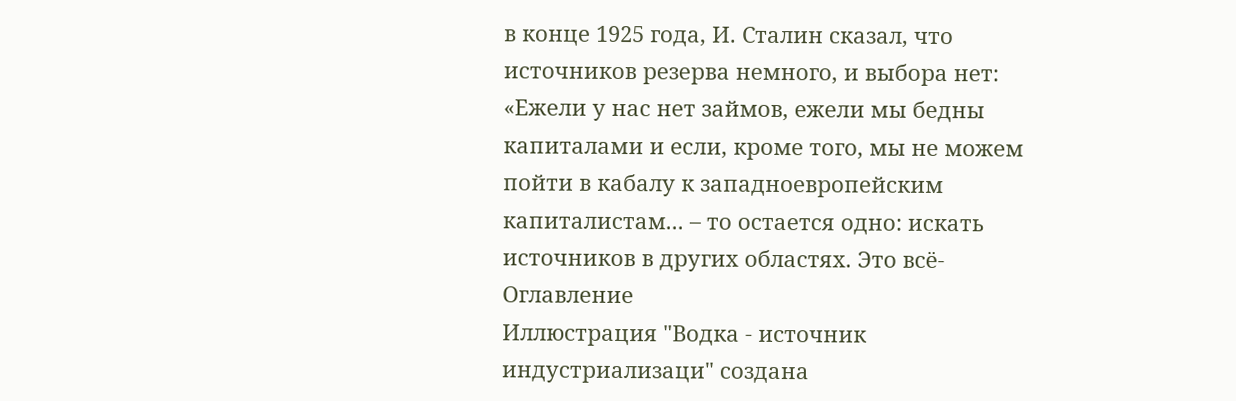в конце 1925 года, И. Сталин сказал, что источников резерва немного, и выбора нет: «Ежели у нас нет займов, ежели мы бедны капиталами и если, кроме того, мы не можем пойти в кабалу к западноевропейским капиталистам... – то остается одно: искать источников в других областях. Это всё-
Оглавление
Иллюстрация "Водка - источник индустриализаци" создана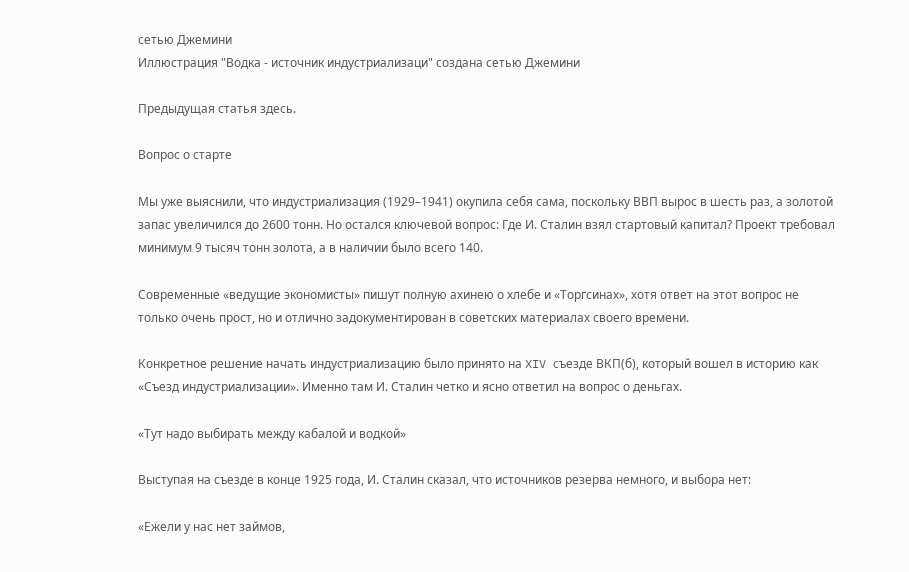сетью Джемини
Иллюстрация "Водка - источник индустриализаци" создана сетью Джемини

Предыдущая статья здесь.

Вопрос о старте

Мы уже выяснили, что индустриализация (1929–1941) окупила себя сама, поскольку ВВП вырос в шесть раз, а золотой запас увеличился до 2600 тонн. Но остался ключевой вопрос: Где И. Сталин взял стартовый капитал? Проект требовал минимум 9 тысяч тонн золота, а в наличии было всего 140.

Современные «ведущие экономисты» пишут полную ахинею о хлебе и «Торгсинах», хотя ответ на этот вопрос не только очень прост, но и отлично задокументирован в советских материалах своего времени.

Конкретное решение начать индустриализацию было принято на XIV съезде ВКП(б), который вошел в историю как «Съезд индустриализации». Именно там И. Сталин четко и ясно ответил на вопрос о деньгах.

«Тут надо выбирать между кабалой и водкой»

Выступая на съезде в конце 1925 года, И. Сталин сказал, что источников резерва немного, и выбора нет:

«Ежели у нас нет займов,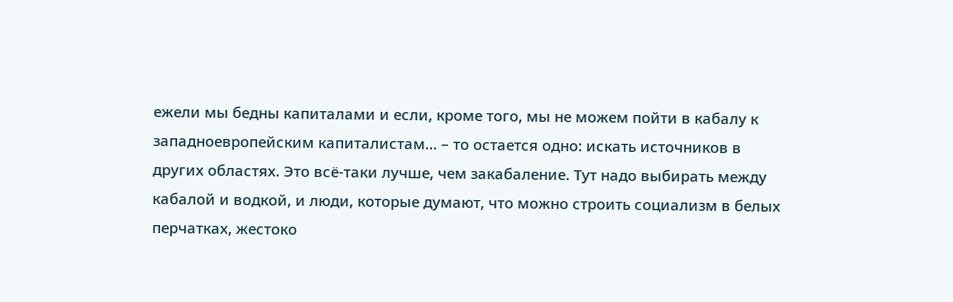ежели мы бедны капиталами и если, кроме того, мы не можем пойти в кабалу к западноевропейским капиталистам... – то остается одно: искать источников в других областях. Это всё-таки лучше, чем закабаление. Тут надо выбирать между кабалой и водкой, и люди, которые думают, что можно строить социализм в белых перчатках, жестоко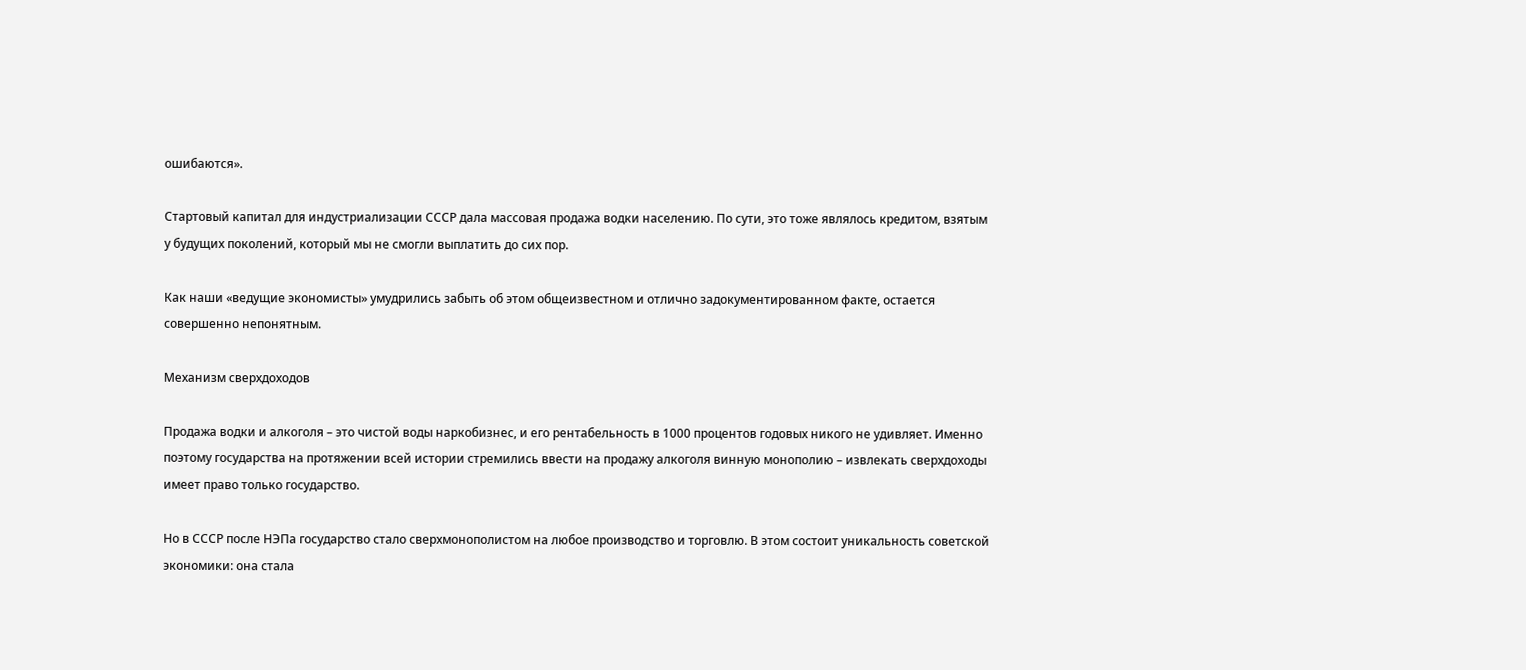ошибаются».

Стартовый капитал для индустриализации СССР дала массовая продажа водки населению. По сути, это тоже являлось кредитом, взятым у будущих поколений, который мы не смогли выплатить до сих пор.

Как наши «ведущие экономисты» умудрились забыть об этом общеизвестном и отлично задокументированном факте, остается совершенно непонятным.

Механизм сверхдоходов

Продажа водки и алкоголя – это чистой воды наркобизнес, и его рентабельность в 1000 процентов годовых никого не удивляет. Именно поэтому государства на протяжении всей истории стремились ввести на продажу алкоголя винную монополию – извлекать сверхдоходы имеет право только государство.

Но в СССР после НЭПа государство стало сверхмонополистом на любое производство и торговлю. В этом состоит уникальность советской экономики: она стала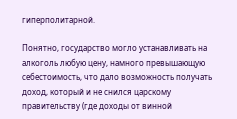гиперполитарной.

Понятно, государство могло устанавливать на алкоголь любую цену, намного превышающую себестоимость, что дало возможность получать доход, который и не снился царскому правительству (где доходы от винной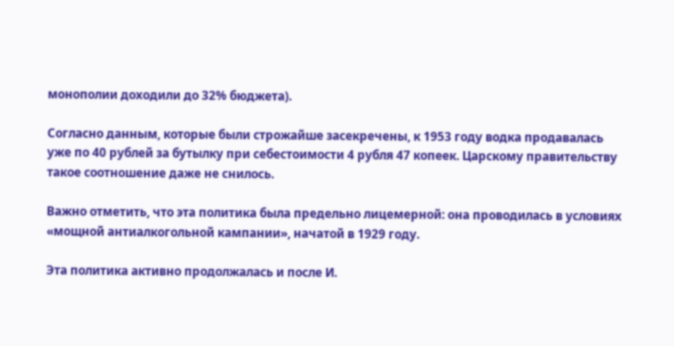монополии доходили до 32% бюджета).

Согласно данным, которые были строжайше засекречены, к 1953 году водка продавалась уже по 40 рублей за бутылку при себестоимости 4 рубля 47 копеек. Царскому правительству такое соотношение даже не снилось.

Важно отметить, что эта политика была предельно лицемерной: она проводилась в условиях «мощной антиалкогольной кампании», начатой в 1929 году.

Эта политика активно продолжалась и после И.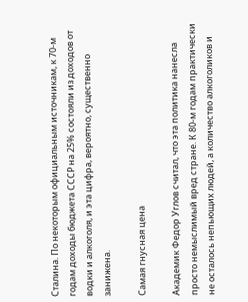Сталина. По некоторым официальным источникам, к 70-м годам доходы бюджета СССР на 25% состояли из доходов от водки и алкоголя, и эта цифра, вероятно, существенно занижена.

Самая гнусная цена

Академик Федор Углов считал, что эта политика нанесла просто немыслимый вред стране. К 80-м годам практически не осталось непьющих людей, а количество алкоголиков и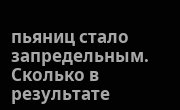пьяниц стало запредельным. Сколько в результате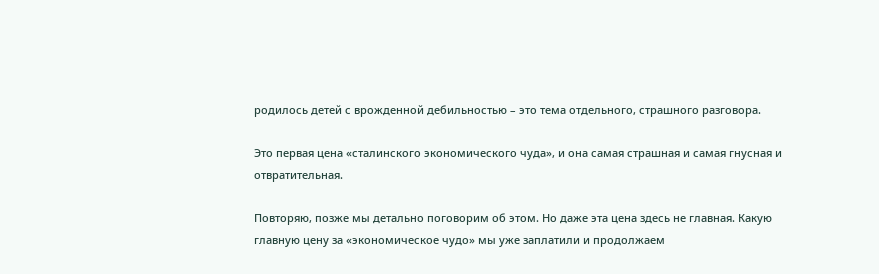родилось детей с врожденной дебильностью – это тема отдельного, страшного разговора.

Это первая цена «сталинского экономического чуда», и она самая страшная и самая гнусная и отвратительная.

Повторяю, позже мы детально поговорим об этом. Но даже эта цена здесь не главная. Какую главную цену за «экономическое чудо» мы уже заплатили и продолжаем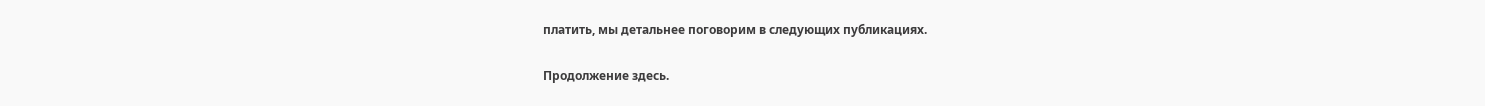платить, мы детальнее поговорим в следующих публикациях.

Продолжение здесь.